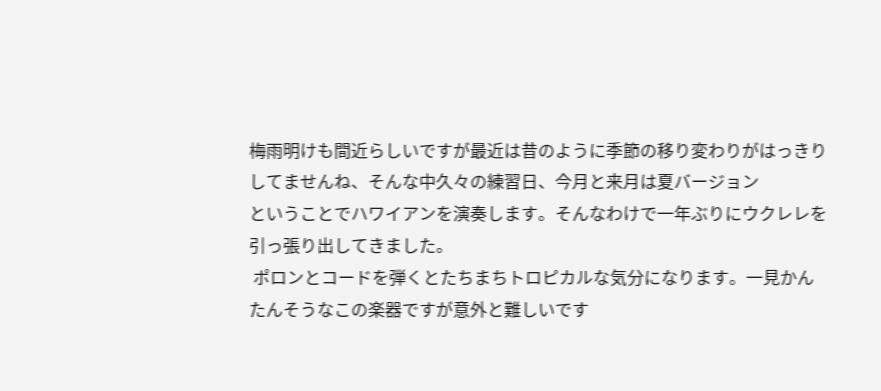梅雨明けも間近らしいですが最近は昔のように季節の移り変わりがはっきりしてませんね、そんな中久々の練習日、今月と来月は夏バージョン
ということでハワイアンを演奏します。そんなわけで一年ぶりにウクレレを引っ張り出してきました。
 ポロンとコードを弾くとたちまちトロピカルな気分になります。一見かんたんそうなこの楽器ですが意外と難しいです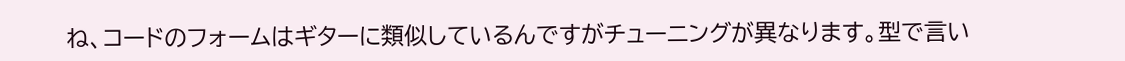ね、コードのフォームはギターに類似しているんですがチューニングが異なります。型で言い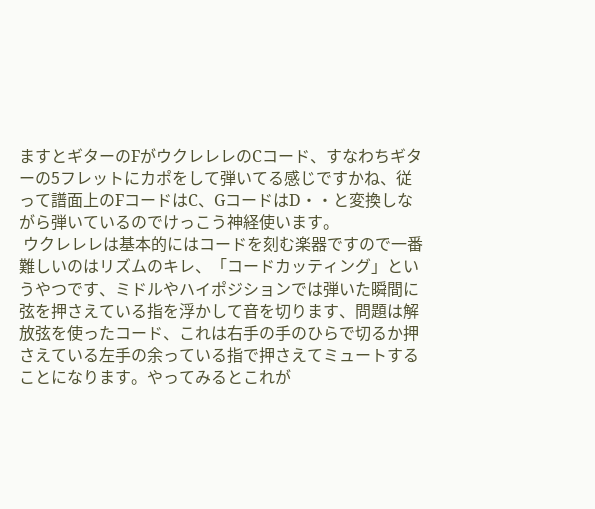ますとギターのFがウクレレレのCコード、すなわちギターの5フレットにカポをして弾いてる感じですかね、従って譜面上のFコードはC、GコードはD・・と変換しながら弾いているのでけっこう神経使います。
 ウクレレレは基本的にはコードを刻む楽器ですので一番難しいのはリズムのキレ、「コードカッティング」というやつです、ミドルやハイポジションでは弾いた瞬間に弦を押さえている指を浮かして音を切ります、問題は解放弦を使ったコード、これは右手の手のひらで切るか押さえている左手の余っている指で押さえてミュートすることになります。やってみるとこれが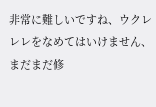非常に難しいですね、ウクレレレをなめてはいけません、まだまだ修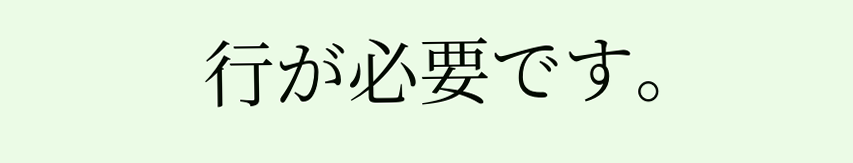行が必要です。